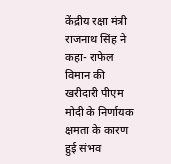केंद्रीय रक्षा मंत्री राजनाथ सिंह ने कहा- राफेल विमान की खरीदारी पीएम मोदी के निर्णायक क्षमता के कारण हुई संभव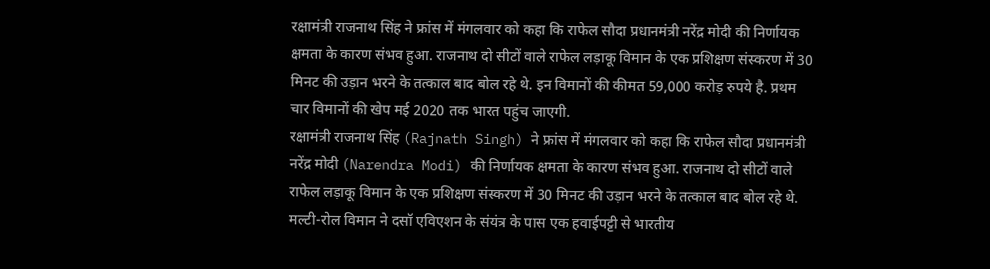रक्षामंत्री राजनाथ सिंह ने फ्रांस में मंगलवार को कहा कि राफेल सौदा प्रधानमंत्री नरेंद्र मोदी की निर्णायक क्षमता के कारण संभव हुआ. राजनाथ दो सीटों वाले राफेल लड़ाकू विमान के एक प्रशिक्षण संस्करण में 30 मिनट की उड़ान भरने के तत्काल बाद बोल रहे थे. इन विमानों की कीमत 59,000 करोड़ रुपये है. प्रथम चार विमानों की खेप मई 2020 तक भारत पहुंच जाएगी.
रक्षामंत्री राजनाथ सिंह (Rajnath Singh) ने फ्रांस में मंगलवार को कहा कि राफेल सौदा प्रधानमंत्री नरेंद्र मोदी (Narendra Modi) की निर्णायक क्षमता के कारण संभव हुआ. राजनाथ दो सीटों वाले राफेल लड़ाकू विमान के एक प्रशिक्षण संस्करण में 30 मिनट की उड़ान भरने के तत्काल बाद बोल रहे थे. मल्टी-रोल विमान ने दसॉ एविएशन के संयंत्र के पास एक हवाईपट्टी से भारतीय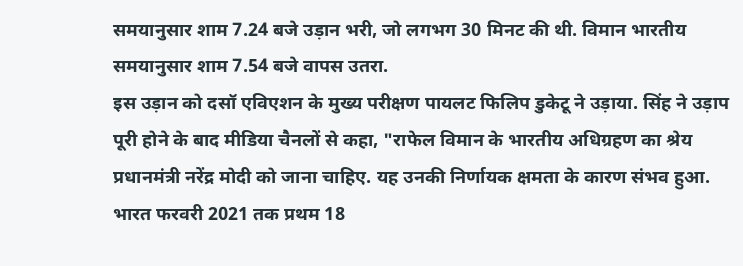समयानुसार शाम 7.24 बजे उड़ान भरी, जो लगभग 30 मिनट की थी. विमान भारतीय समयानुसार शाम 7.54 बजे वापस उतरा.
इस उड़ान को दसॉ एविएशन के मुख्य परीक्षण पायलट फिलिप डुकेटू ने उड़ाया. सिंह ने उड़ाप पूरी होने के बाद मीडिया चैनलों से कहा, "राफेल विमान के भारतीय अधिग्रहण का श्रेय प्रधानमंत्री नरेंद्र मोदी को जाना चाहिए. यह उनकी निर्णायक क्षमता के कारण संभव हुआ. भारत फरवरी 2021 तक प्रथम 18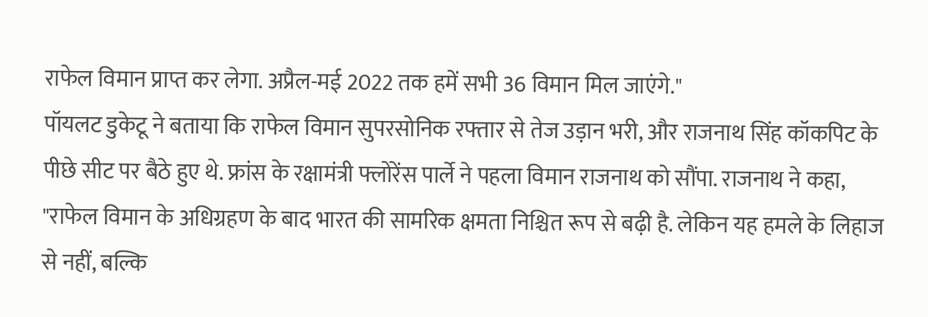राफेल विमान प्राप्त कर लेगा. अप्रैल-मई 2022 तक हमें सभी 36 विमान मिल जाएंगे."
पॉयलट डुकेटू ने बताया कि राफेल विमान सुपरसोनिक रफ्तार से तेज उड़ान भरी, और राजनाथ सिंह कॉकपिट के पीछे सीट पर बैठे हुए थे. फ्रांस के रक्षामंत्री फ्लोरेंस पार्ले ने पहला विमान राजनाथ को सौंपा. राजनाथ ने कहा, "राफेल विमान के अधिग्रहण के बाद भारत की सामरिक क्षमता निश्चित रूप से बढ़ी है. लेकिन यह हमले के लिहाज से नहीं, बल्कि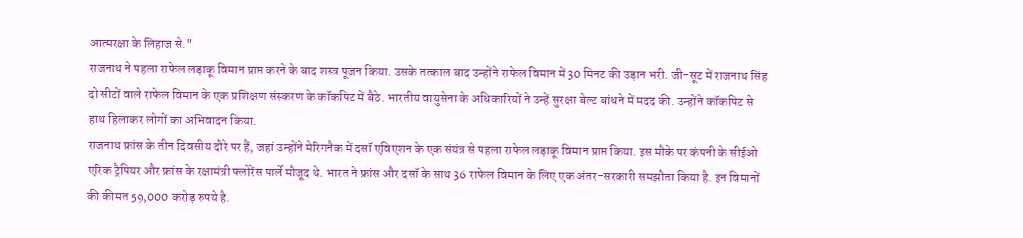आत्मरक्षा के लिहाज से."
राजनाथ ने पहला राफेल लड़ाकू विमान प्राप्त करने के बाद शस्त्र पूजन किया. उसके तत्काल बाद उन्होंने राफेल विमान में 30 मिनट की उड़ान भरी. जी-सूट में राजनाथ सिंह दो सीटों वाले राफेल विमान के एक प्रशिक्षण संस्करण के कॉकपिट में बैठे. भारतीय वायुसेना के अधिकारियों ने उन्हें सुरक्षा बेल्ट बांधने में मदद की. उन्होंने कॉकपिट से हाथ हिलाकर लोगों का अभिवादन किया.
राजनाथ फ्रांस के तीन दिवसीय दौरे पर हैं, जहां उन्होंने मेरिगनैक में दसॉ एविएशन के एक संयंत्र से पहला राफेल लड़ाकू विमान प्राप्त किया. इस मौके पर कंपनी के सीईओ एरिक ट्रैपियर और फ्रांस के रक्षामंत्री फ्लोरेंस पार्ले मौजूद थे. भारत ने फ्रांस और दसॉ के साथ 36 राफेल विमान के लिए एक अंतर-सरकारी समझौता किया है. इन विमानों की कीमत 59,000 करोड़ रुपये है.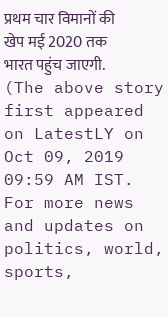प्रथम चार विमानों की खेप मई 2020 तक भारत पहुंच जाएगी.
(The above story first appeared on LatestLY on Oct 09, 2019 09:59 AM IST. For more news and updates on politics, world, sports,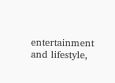entertainment and lifestyle,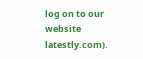log on to our website latestly.com).